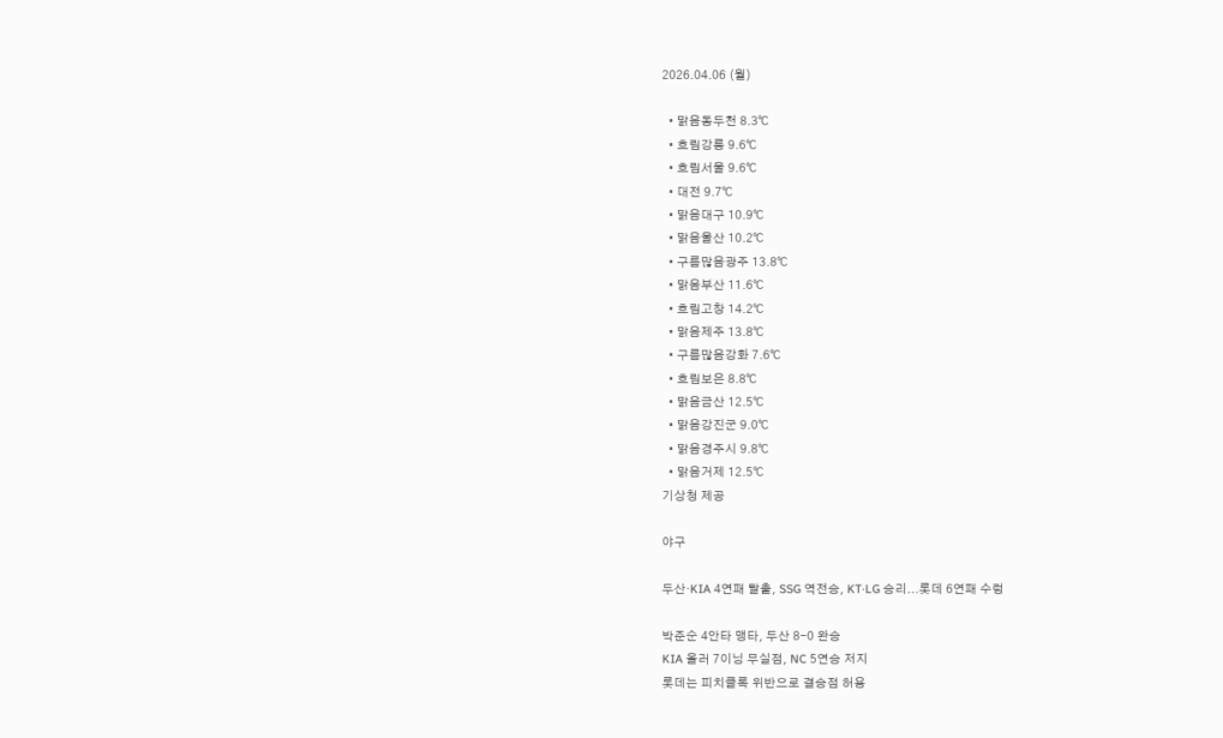2026.04.06 (월)

  • 맑음동두천 8.3℃
  • 흐림강릉 9.6℃
  • 흐림서울 9.6℃
  • 대전 9.7℃
  • 맑음대구 10.9℃
  • 맑음울산 10.2℃
  • 구름많음광주 13.8℃
  • 맑음부산 11.6℃
  • 흐림고창 14.2℃
  • 맑음제주 13.8℃
  • 구름많음강화 7.6℃
  • 흐림보은 8.8℃
  • 맑음금산 12.5℃
  • 맑음강진군 9.0℃
  • 맑음경주시 9.8℃
  • 맑음거제 12.5℃
기상청 제공

야구

두산·KIA 4연패 탈출, SSG 역전승, KT·LG 승리...롯데 6연패 수렁

박준순 4안타 맹타, 두산 8-0 완승
KIA 올러 7이닝 무실점, NC 5연승 저지
롯데는 피치클록 위반으로 결승점 허용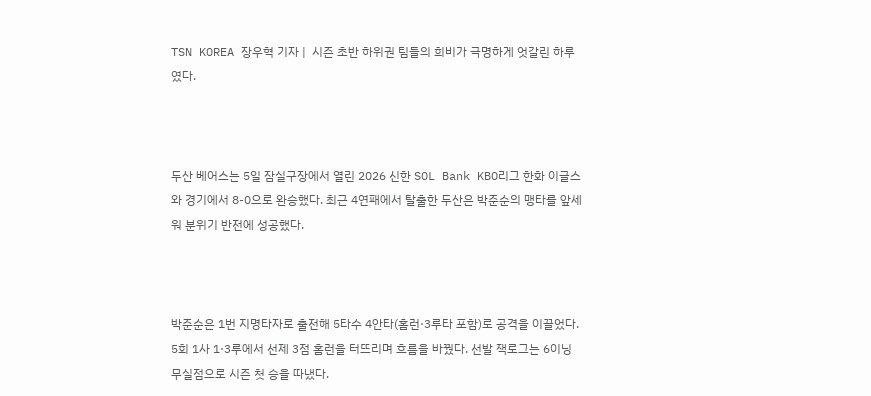TSN KOREA 장우혁 기자 |  시즌 초반 하위권 팀들의 희비가 극명하게 엇갈린 하루였다.



두산 베어스는 5일 잠실구장에서 열린 2026 신한 SOL Bank KBO리그 한화 이글스와 경기에서 8-0으로 완승했다. 최근 4연패에서 탈출한 두산은 박준순의 맹타를 앞세워 분위기 반전에 성공했다.



박준순은 1번 지명타자로 출전해 5타수 4안타(홈런·3루타 포함)로 공격을 이끌었다. 5회 1사 1·3루에서 선제 3점 홈런을 터뜨리며 흐름을 바꿨다. 선발 잭로그는 6이닝 무실점으로 시즌 첫 승을 따냈다.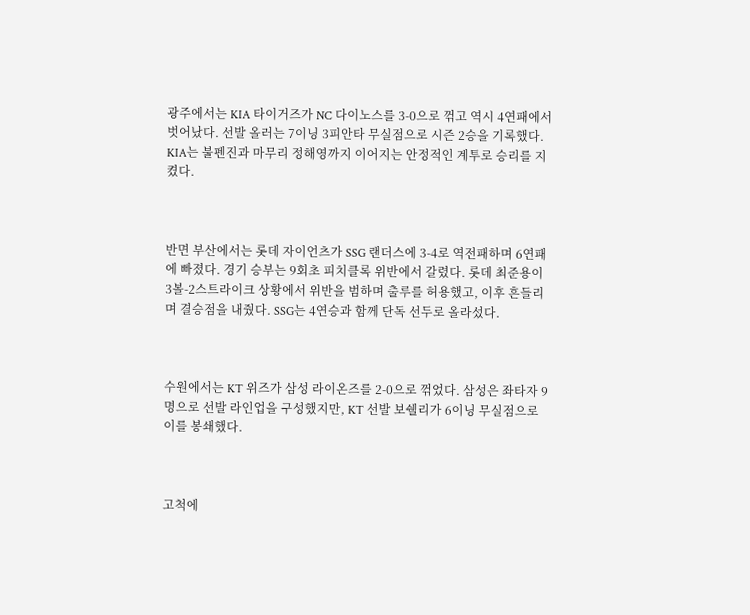광주에서는 KIA 타이거즈가 NC 다이노스를 3-0으로 꺾고 역시 4연패에서 벗어났다. 선발 올러는 7이닝 3피안타 무실점으로 시즌 2승을 기록했다. KIA는 불펜진과 마무리 정해영까지 이어지는 안정적인 계투로 승리를 지켰다.



반면 부산에서는 롯데 자이언츠가 SSG 랜더스에 3-4로 역전패하며 6연패에 빠졌다. 경기 승부는 9회초 피치클록 위반에서 갈렸다. 롯데 최준용이 3볼-2스트라이크 상황에서 위반을 범하며 출루를 허용했고, 이후 흔들리며 결승점을 내줬다. SSG는 4연승과 함께 단독 선두로 올라섰다.



수원에서는 KT 위즈가 삼성 라이온즈를 2-0으로 꺾었다. 삼성은 좌타자 9명으로 선발 라인업을 구성했지만, KT 선발 보쉘리가 6이닝 무실점으로 이를 봉쇄했다.



고척에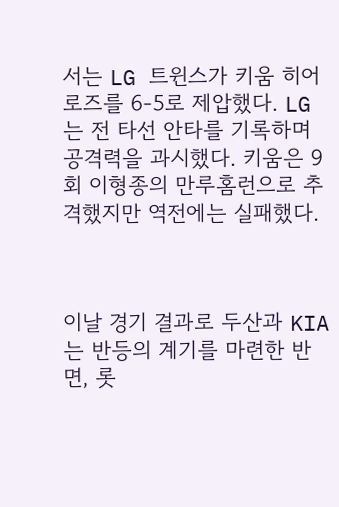서는 LG 트윈스가 키움 히어로즈를 6-5로 제압했다. LG는 전 타선 안타를 기록하며 공격력을 과시했다. 키움은 9회 이형종의 만루홈런으로 추격했지만 역전에는 실패했다.



이날 경기 결과로 두산과 KIA는 반등의 계기를 마련한 반면, 롯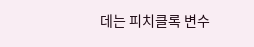데는 피치클록 변수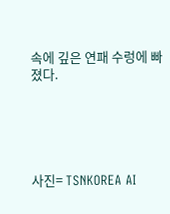속에 깊은 연패 수렁에 빠졌다.





사진= TSNKOREA AI